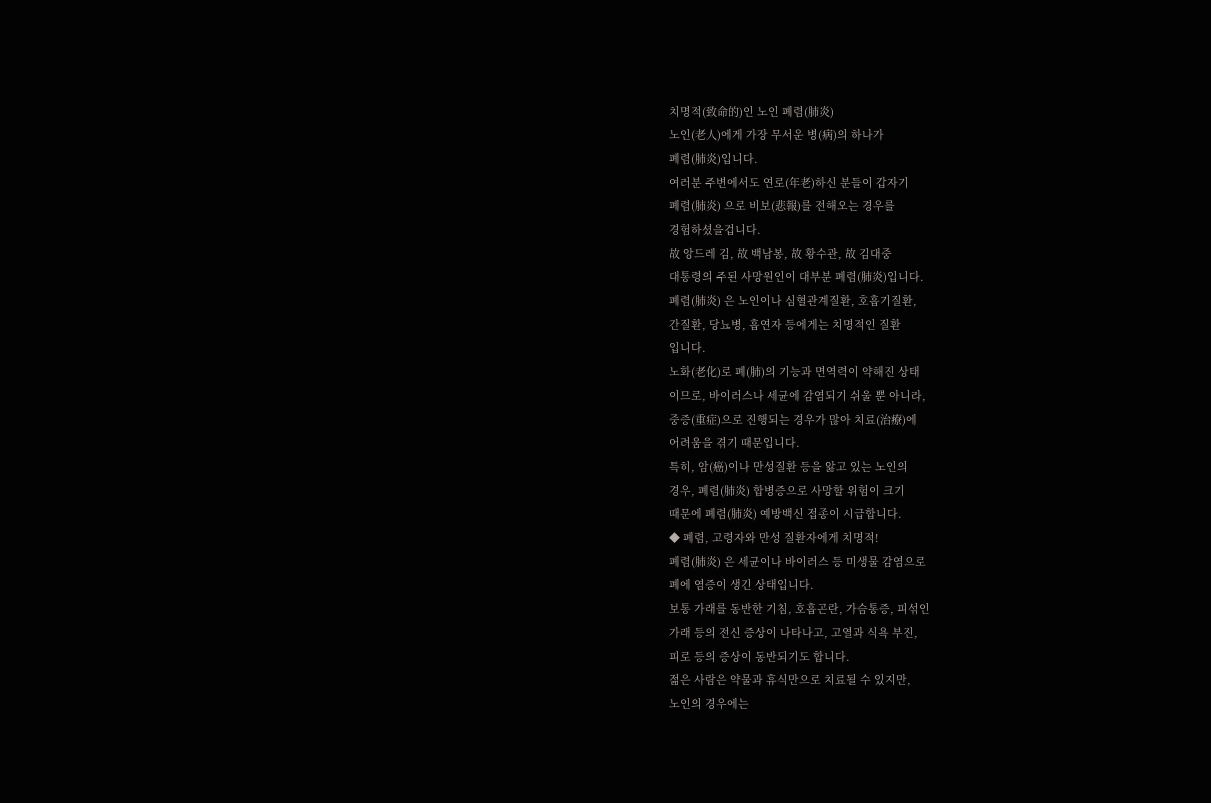치명적(致命的)인 노인 폐렴(肺炎)
노인(老人)에게 가장 무서운 병(病)의 하나가
폐렴(肺炎)입니다.
여러분 주변에서도 연로(年老)하신 분들이 갑자기
폐렴(肺炎) 으로 비보(悲報)를 전해오는 경우를
경험하셨을겁니다.
故 앙드레 김, 故 백남봉, 故 황수관, 故 김대중
대통령의 주된 사망원인이 대부분 폐렴(肺炎)입니다.
폐렴(肺炎) 은 노인이나 심혈관계질환, 호흡기질환,
간질환, 당뇨병, 흡연자 등에게는 치명적인 질환
입니다.
노화(老化)로 폐(肺)의 기능과 면역력이 약해진 상태
이므로, 바이러스나 세균에 감염되기 쉬울 뿐 아니라,
중증(重症)으로 진행되는 경우가 많아 치료(治療)에
어려움을 겪기 때문입니다.
특히, 암(癌)이나 만성질환 등을 앓고 있는 노인의
경우, 폐렴(肺炎) 합병증으로 사망할 위험이 크기
때문에 폐렴(肺炎) 예방백신 접종이 시급합니다.
◆ 폐렴, 고령자와 만성 질환자에게 치명적!
폐렴(肺炎) 은 세균이나 바이러스 등 미생물 감염으로
폐에 염증이 생긴 상태입니다.
보통 가래를 동반한 기침, 호흡곤란, 가슴통증, 피섞인
가래 등의 전신 증상이 나타나고, 고열과 식욕 부진,
피로 등의 증상이 동반되기도 합니다.
젊은 사람은 약물과 휴식만으로 치료될 수 있지만,
노인의 경우에는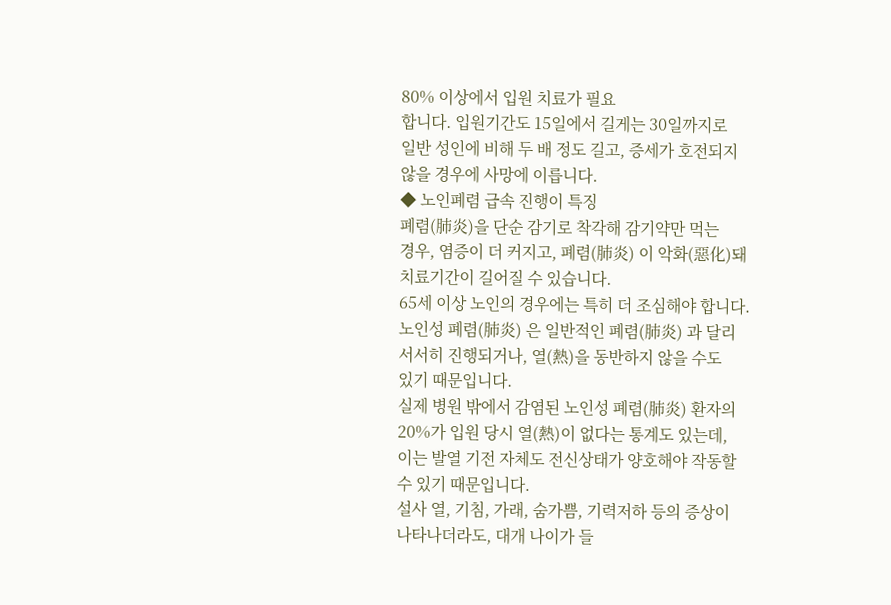80% 이상에서 입원 치료가 필요
합니다. 입원기간도 15일에서 길게는 30일까지로
일반 성인에 비해 두 배 정도 길고, 증세가 호전되지
않을 경우에 사망에 이릅니다.
◆ 노인폐렴 급속 진행이 특징
폐렴(肺炎)을 단순 감기로 착각해 감기약만 먹는
경우, 염증이 더 커지고, 폐렴(肺炎) 이 악화(惡化)돼
치료기간이 길어질 수 있습니다.
65세 이상 노인의 경우에는 특히 더 조심해야 합니다.
노인성 폐렴(肺炎) 은 일반적인 폐렴(肺炎) 과 달리
서서히 진행되거나, 열(熱)을 동반하지 않을 수도
있기 때문입니다.
실제 병원 밖에서 감염된 노인성 폐렴(肺炎) 환자의
20%가 입원 당시 열(熱)이 없다는 통계도 있는데,
이는 발열 기전 자체도 전신상태가 양호해야 작동할
수 있기 때문입니다.
설사 열, 기침, 가래, 숨가쁨, 기력저하 등의 증상이
나타나더라도, 대개 나이가 들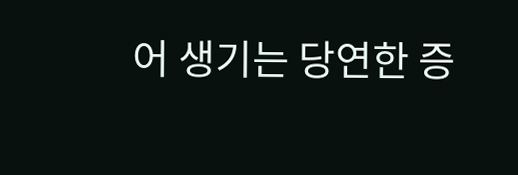어 생기는 당연한 증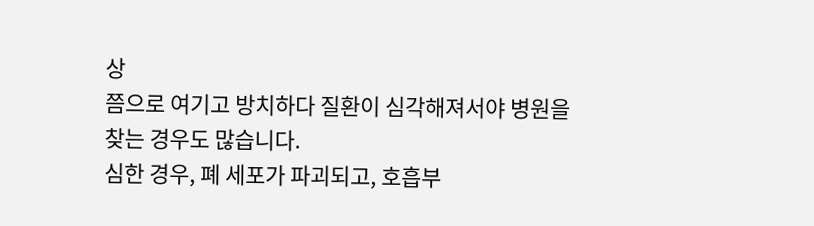상
쯤으로 여기고 방치하다 질환이 심각해져서야 병원을
찾는 경우도 많습니다.
심한 경우, 폐 세포가 파괴되고, 호흡부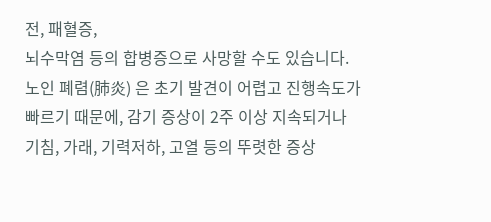전, 패혈증,
뇌수막염 등의 합병증으로 사망할 수도 있습니다.
노인 폐렴(肺炎) 은 초기 발견이 어렵고 진행속도가
빠르기 때문에, 감기 증상이 2주 이상 지속되거나
기침, 가래, 기력저하, 고열 등의 뚜렷한 증상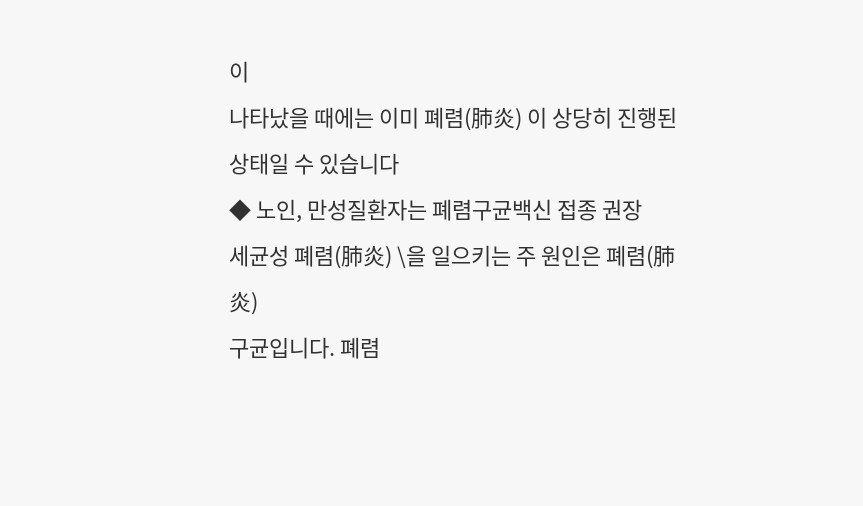이
나타났을 때에는 이미 폐렴(肺炎) 이 상당히 진행된
상태일 수 있습니다
◆ 노인, 만성질환자는 폐렴구균백신 접종 권장
세균성 폐렴(肺炎) \을 일으키는 주 원인은 폐렴(肺炎)
구균입니다. 폐렴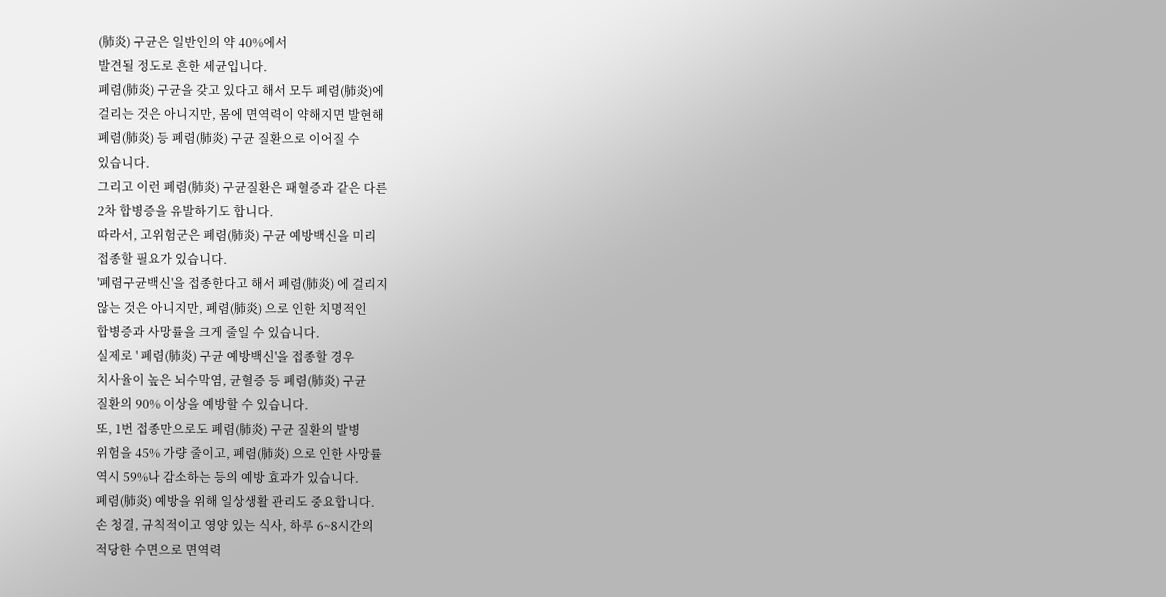(肺炎) 구균은 일반인의 약 40%에서
발견될 정도로 흔한 세균입니다.
폐렴(肺炎) 구균을 갖고 있다고 해서 모두 폐렴(肺炎)에
걸리는 것은 아니지만, 몸에 면역력이 약해지면 발현해
폐렴(肺炎) 등 폐렴(肺炎) 구균 질환으로 이어질 수
있습니다.
그리고 이런 폐렴(肺炎) 구균질환은 패혈증과 같은 다른
2차 합병증을 유발하기도 합니다.
따라서, 고위험군은 폐렴(肺炎) 구균 예방백신을 미리
접종할 필요가 있습니다.
'폐렴구균백신'을 접종한다고 해서 폐렴(肺炎) 에 걸리지
않는 것은 아니지만, 폐렴(肺炎) 으로 인한 치명적인
합병증과 사망률을 크게 줄일 수 있습니다.
실제로 ' 폐렴(肺炎) 구균 예방백신'을 접종할 경우
치사율이 높은 뇌수막염, 균혈증 등 폐렴(肺炎) 구균
질환의 90% 이상을 예방할 수 있습니다.
또, 1번 접종만으로도 폐렴(肺炎) 구균 질환의 발병
위험을 45% 가량 줄이고, 폐렴(肺炎) 으로 인한 사망률
역시 59%나 감소하는 등의 예방 효과가 있습니다.
폐렴(肺炎) 예방을 위해 일상생활 관리도 중요합니다.
손 청결, 규칙적이고 영양 있는 식사, 하루 6~8시간의
적당한 수면으로 면역력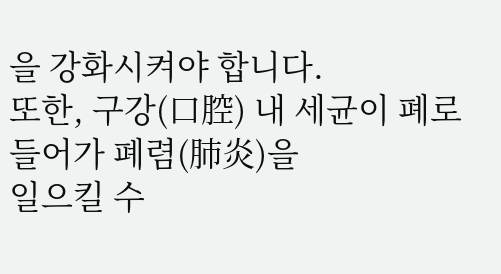을 강화시켜야 합니다.
또한, 구강(口腔) 내 세균이 폐로 들어가 폐렴(肺炎)을
일으킬 수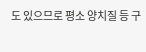도 있으므로 평소 양치질 등 구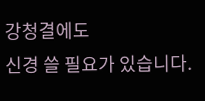강청결에도
신경 쓸 필요가 있습니다.